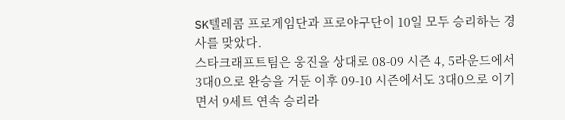SK텔레콤 프로게임단과 프로야구단이 10일 모두 승리하는 경사를 맞았다.
스타크래프트팀은 웅진을 상대로 08-09 시즌 4, 5라운드에서 3대0으로 완승을 거둔 이후 09-10 시즌에서도 3대0으로 이기면서 9세트 연속 승리라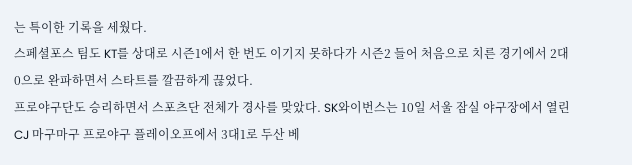는 특이한 기록을 세웠다.
스페셜포스 팀도 KT를 상대로 시즌1에서 한 번도 이기지 못하다가 시즌2 들어 처음으로 치른 경기에서 2대0으로 완파하면서 스타트를 깔끔하게 끊었다.
프로야구단도 승리하면서 스포츠단 전체가 경사를 맞았다. SK와이번스는 10일 서울 잠실 야구장에서 열린 CJ 마구마구 프로야구 플레이오프에서 3대1로 두산 베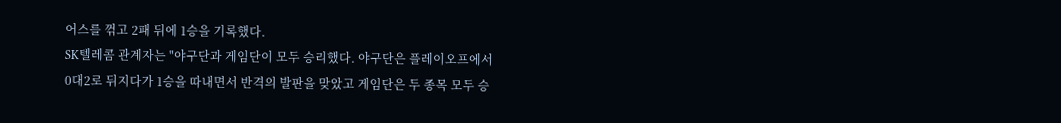어스를 꺾고 2패 뒤에 1승을 기록했다.
SK텔레콤 관계자는 "야구단과 게임단이 모두 승리했다. 야구단은 플레이오프에서 0대2로 뒤지다가 1승을 따내면서 반격의 발판을 맞았고 게임단은 두 종목 모두 승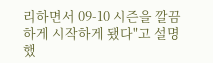리하면서 09-10 시즌을 깔끔하게 시작하게 됐다"고 설명했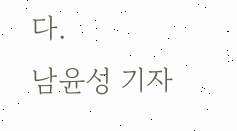다.
남윤성 기자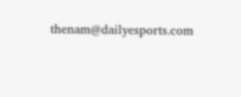thenam@dailyesports.com